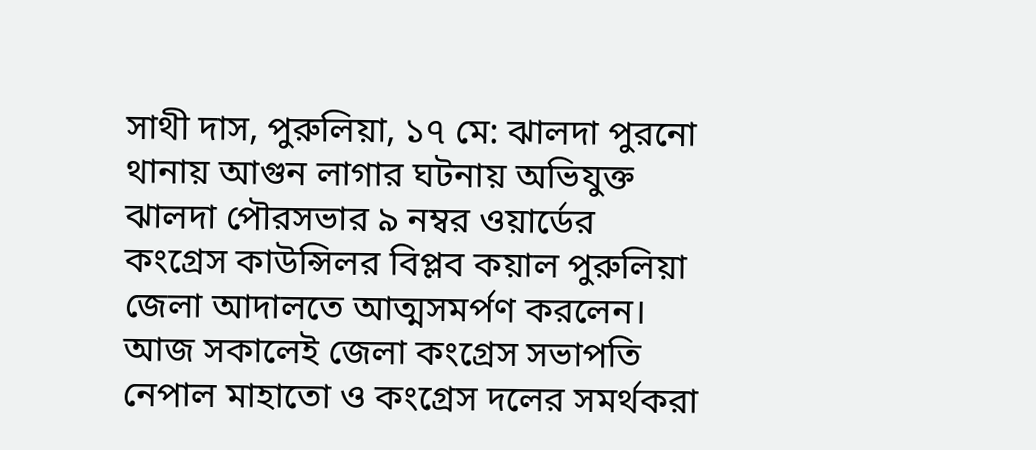সাথী দাস, পুরুলিয়া, ১৭ মে: ঝালদা পুরনো থানায় আগুন লাগার ঘটনায় অভিযুক্ত ঝালদা পৌরসভার ৯ নম্বর ওয়ার্ডের কংগ্রেস কাউন্সিলর বিপ্লব কয়াল পুরুলিয়া জেলা আদালতে আত্মসমর্পণ করলেন। আজ সকালেই জেলা কংগ্রেস সভাপতি নেপাল মাহাতো ও কংগ্রেস দলের সমর্থকরা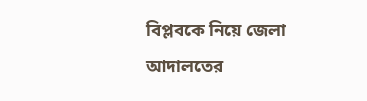বিপ্লবকে নিয়ে জেলা আদালতের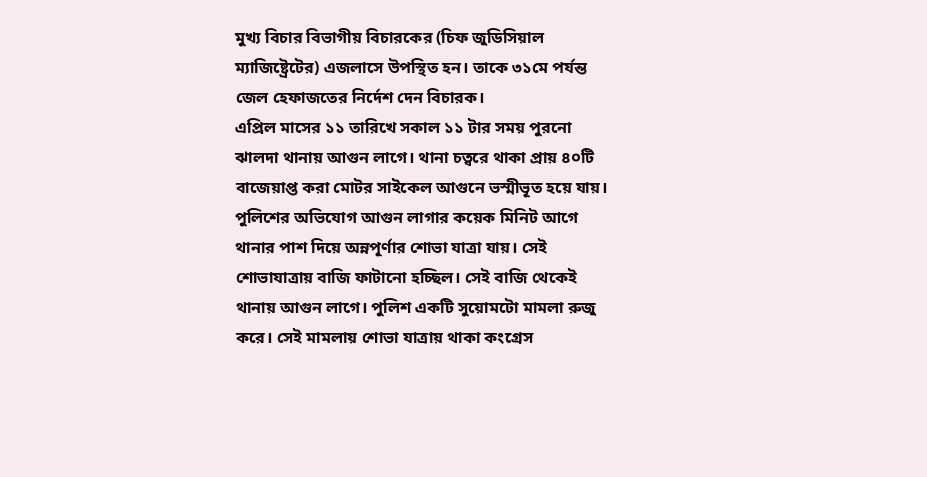মুখ্য বিচার বিভাগীয় বিচারকের (চিফ জুডিসিয়াল ম্যাজিষ্ট্রেটের) এজলাসে উপস্থিত হন। তাকে ৩১মে পর্যন্ত জেল হেফাজতের নির্দেশ দেন বিচারক।
এপ্রিল মাসের ১১ তারিখে সকাল ১১ টার সময় পুরনো ঝালদা থানায় আগুন লাগে। থানা চত্বরে থাকা প্রায় ৪০টি বাজেয়াপ্ত করা মোটর সাইকেল আগুনে ভস্মীভূত হয়ে যায়। পুলিশের অভিযোগ আগুন লাগার কয়েক মিনিট আগে থানার পাশ দিয়ে অন্নপূর্ণার শোভা যাত্রা যায়। সেই শোভাযাত্রায় বাজি ফাটানো হচ্ছিল। সেই বাজি থেকেই থানায় আগুন লাগে। পুলিশ একটি সুয়োমটো মামলা রুজু করে। সেই মামলায় শোভা যাত্রায় থাকা কংগ্রেস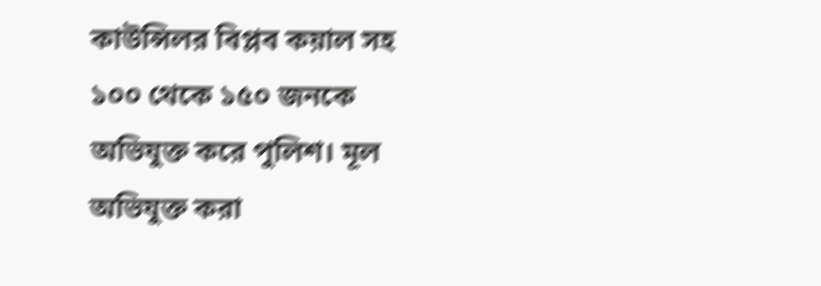কাউন্সিলর বিপ্লব কয়াল সহ ১০০ থেকে ১৫০ জনকে অভিযুক্ত করে পুলিশ। মূল অভিযুক্ত করা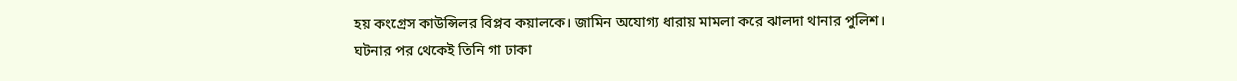হয় কংগ্রেস কাউন্সিলর বিপ্লব কয়ালকে। জামিন অযোগ্য ধারায় মামলা করে ঝালদা থানার পুলিশ।
ঘটনার পর থেকেই তিনি গা ঢাকা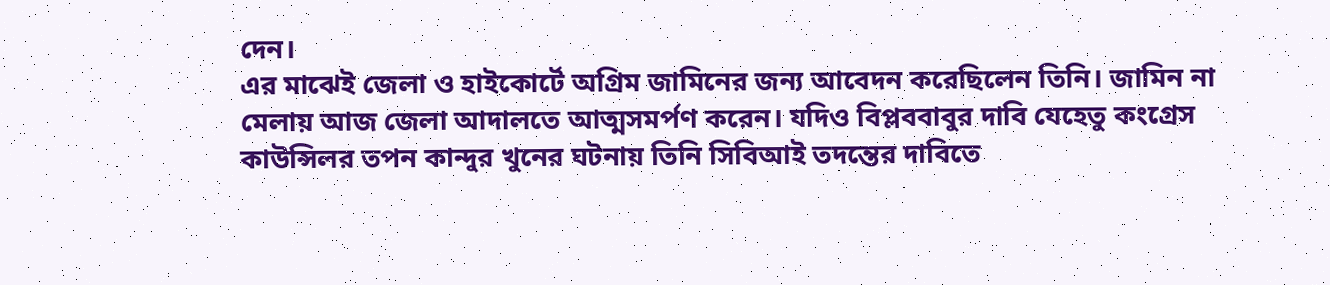দেন।
এর মাঝেই জেলা ও হাইকোর্টে অগ্রিম জামিনের জন্য আবেদন করেছিলেন তিনি। জামিন না মেলায় আজ জেলা আদালতে আত্মসমর্পণ করেন। যদিও বিপ্লববাবুর দাবি যেহেতু কংগ্রেস কাউন্সিলর তপন কান্দুর খুনের ঘটনায় তিনি সিবিআই তদন্তের দাবিতে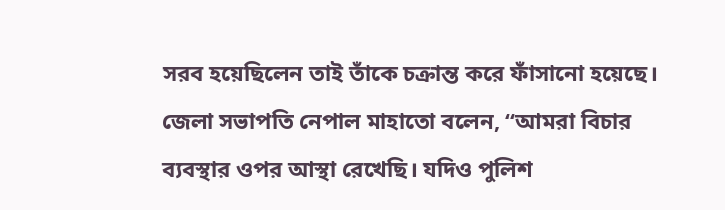সরব হয়েছিলেন তাই তাঁকে চক্রান্ত করে ফাঁসানো হয়েছে।
জেলা সভাপতি নেপাল মাহাতো বলেন, “আমরা বিচার ব্যবস্থার ওপর আস্থা রেখেছি। যদিও পুলিশ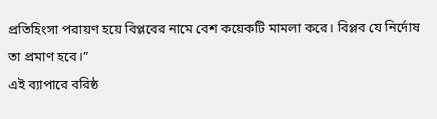প্রতিহিংসা পরায়ণ হয়ে বিপ্লবের নামে বেশ কয়েকটি মামলা করে। বিপ্লব যে নির্দোষ তা প্রমাণ হবে।”
এই ব্যাপারে বরিষ্ঠ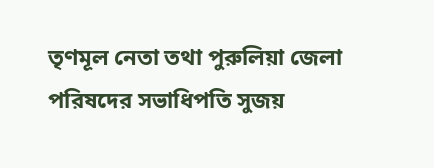তৃণমূল নেতা তথা পুরুলিয়া জেলা পরিষদের সভাধিপতি সুজয়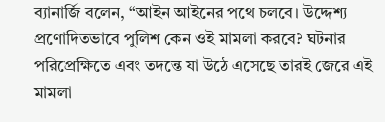ব্যানার্জি বলেন, “আইন আইনের পথে চলবে। উদ্দেশ্য প্রণোদিতভাবে পুলিশ কেন ওই মামলা করবে? ঘটনার পরিপ্রেক্ষিতে এবং তদন্তে যা উঠে এসেছে তারই জেরে এই মামলা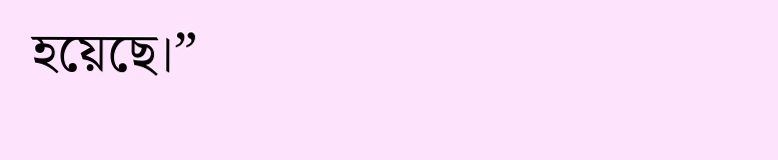হয়েছে।”